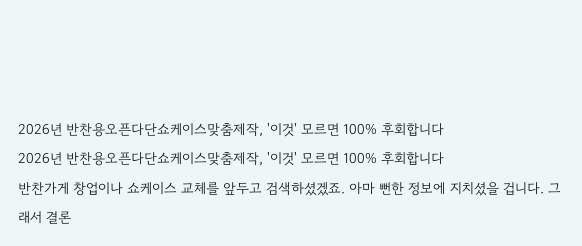2026년 반찬용오픈다단쇼케이스맞춤제작, '이것' 모르면 100% 후회합니다
2026년 반찬용오픈다단쇼케이스맞춤제작, '이것' 모르면 100% 후회합니다
반찬가게 창업이나 쇼케이스 교체를 앞두고 검색하셨겠죠. 아마 뻔한 정보에 지치셨을 겁니다. 그래서 결론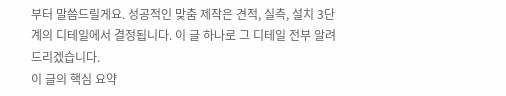부터 말씀드릴게요. 성공적인 맞춤 제작은 견적, 실측, 설치 3단계의 디테일에서 결정됩니다. 이 글 하나로 그 디테일 전부 알려드리겠습니다.
이 글의 핵심 요약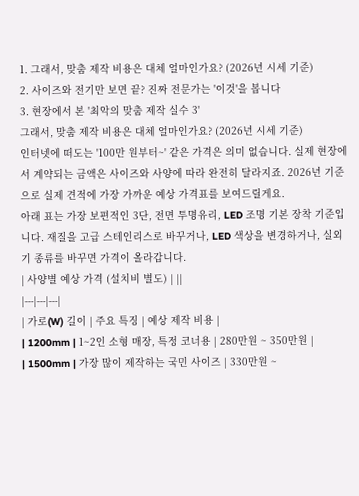1. 그래서, 맞춤 제작 비용은 대체 얼마인가요? (2026년 시세 기준)
2. 사이즈와 전기만 보면 끝? 진짜 전문가는 '이것'을 봅니다
3. 현장에서 본 '최악의 맞춤 제작 실수 3'
그래서, 맞춤 제작 비용은 대체 얼마인가요? (2026년 시세 기준)
인터넷에 떠도는 '100만 원부터~' 같은 가격은 의미 없습니다. 실제 현장에서 계약되는 금액은 사이즈와 사양에 따라 완전히 달라지죠. 2026년 기준으로 실제 견적에 가장 가까운 예상 가격표를 보여드릴게요.
아래 표는 가장 보편적인 3단, 전면 투명유리, LED 조명 기본 장착 기준입니다. 재질을 고급 스테인리스로 바꾸거나, LED 색상을 변경하거나, 실외기 종류를 바꾸면 가격이 올라갑니다.
| 사양별 예상 가격 (설치비 별도) | ||
|---|---|---|
| 가로(W) 길이 | 주요 특징 | 예상 제작 비용 |
| 1200mm | 1~2인 소형 매장, 특정 코너용 | 280만원 ~ 350만원 |
| 1500mm | 가장 많이 제작하는 국민 사이즈 | 330만원 ~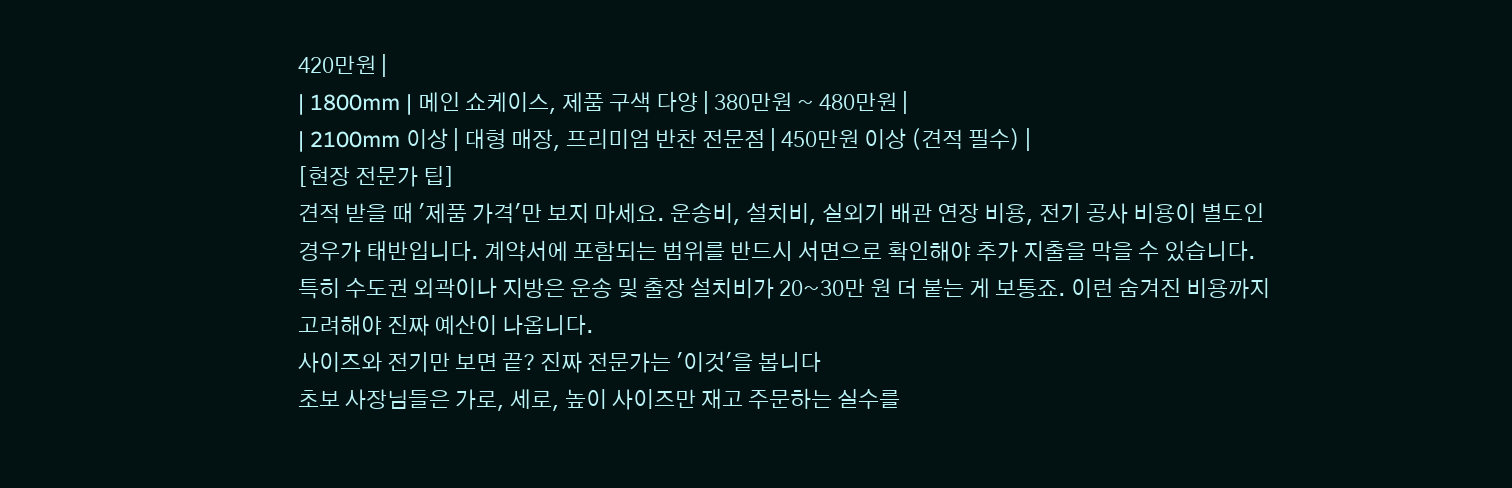420만원 |
| 1800mm | 메인 쇼케이스, 제품 구색 다양 | 380만원 ~ 480만원 |
| 2100mm 이상 | 대형 매장, 프리미엄 반찬 전문점 | 450만원 이상 (견적 필수) |
[현장 전문가 팁]
견적 받을 때 '제품 가격'만 보지 마세요. 운송비, 설치비, 실외기 배관 연장 비용, 전기 공사 비용이 별도인 경우가 태반입니다. 계약서에 포함되는 범위를 반드시 서면으로 확인해야 추가 지출을 막을 수 있습니다.
특히 수도권 외곽이나 지방은 운송 및 출장 설치비가 20~30만 원 더 붙는 게 보통죠. 이런 숨겨진 비용까지 고려해야 진짜 예산이 나옵니다.
사이즈와 전기만 보면 끝? 진짜 전문가는 '이것'을 봅니다
초보 사장님들은 가로, 세로, 높이 사이즈만 재고 주문하는 실수를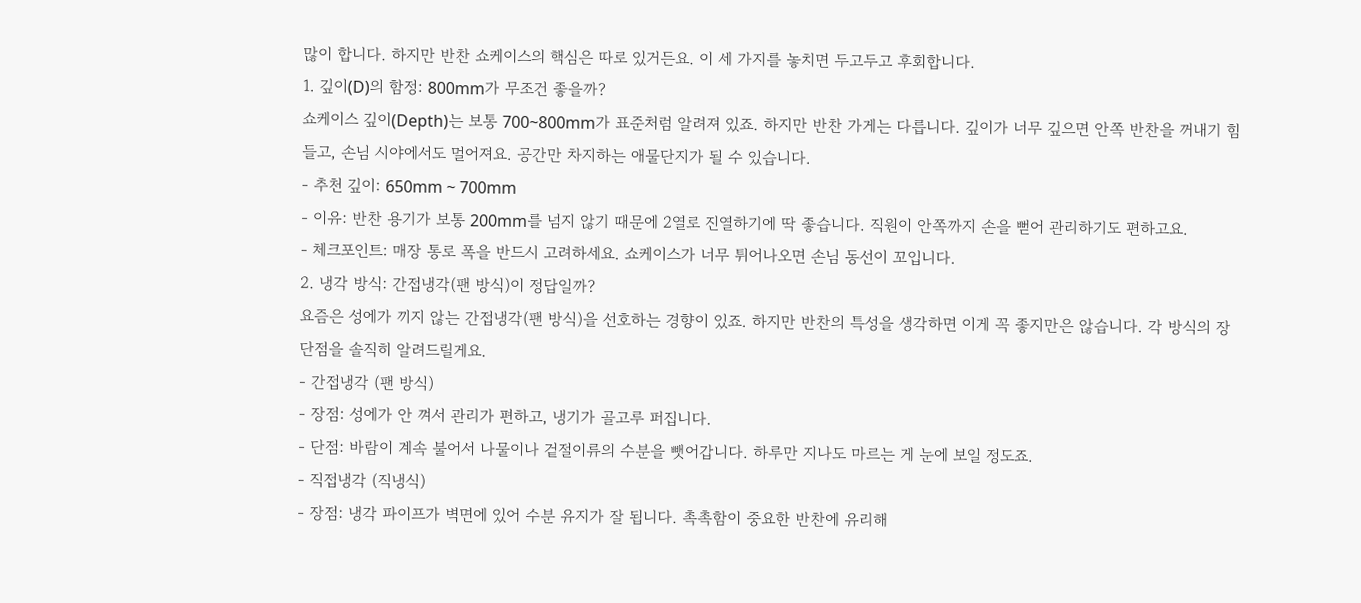많이 합니다. 하지만 반찬 쇼케이스의 핵심은 따로 있거든요. 이 세 가지를 놓치면 두고두고 후회합니다.
1. 깊이(D)의 함정: 800mm가 무조건 좋을까?
쇼케이스 깊이(Depth)는 보통 700~800mm가 표준처럼 알려져 있죠. 하지만 반찬 가게는 다릅니다. 깊이가 너무 깊으면 안쪽 반찬을 꺼내기 힘들고, 손님 시야에서도 멀어져요. 공간만 차지하는 애물단지가 될 수 있습니다.
- 추천 깊이: 650mm ~ 700mm
- 이유: 반찬 용기가 보통 200mm를 넘지 않기 때문에 2열로 진열하기에 딱 좋습니다. 직원이 안쪽까지 손을 뻗어 관리하기도 편하고요.
- 체크포인트: 매장 통로 폭을 반드시 고려하세요. 쇼케이스가 너무 튀어나오면 손님 동선이 꼬입니다.
2. 냉각 방식: 간접냉각(팬 방식)이 정답일까?
요즘은 성에가 끼지 않는 간접냉각(팬 방식)을 선호하는 경향이 있죠. 하지만 반찬의 특성을 생각하면 이게 꼭 좋지만은 않습니다. 각 방식의 장단점을 솔직히 알려드릴게요.
- 간접냉각 (팬 방식)
- 장점: 성에가 안 껴서 관리가 편하고, 냉기가 골고루 퍼집니다.
- 단점: 바람이 계속 불어서 나물이나 겉절이류의 수분을 뺏어갑니다. 하루만 지나도 마르는 게 눈에 보일 정도죠.
- 직접냉각 (직냉식)
- 장점: 냉각 파이프가 벽면에 있어 수분 유지가 잘 됩니다. 촉촉함이 중요한 반찬에 유리해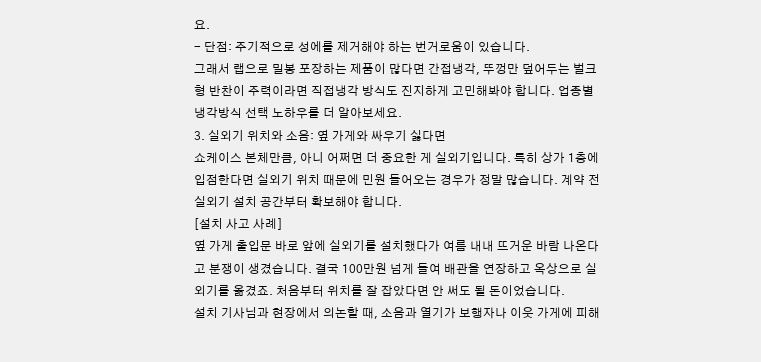요.
- 단점: 주기적으로 성에를 제거해야 하는 번거로움이 있습니다.
그래서 랩으로 밀봉 포장하는 제품이 많다면 간접냉각, 뚜껑만 덮어두는 벌크형 반찬이 주력이라면 직접냉각 방식도 진지하게 고민해봐야 합니다. 업종별 냉각방식 선택 노하우를 더 알아보세요.
3. 실외기 위치와 소음: 옆 가게와 싸우기 싫다면
쇼케이스 본체만큼, 아니 어쩌면 더 중요한 게 실외기입니다. 특히 상가 1층에 입점한다면 실외기 위치 때문에 민원 들어오는 경우가 정말 많습니다. 계약 전 실외기 설치 공간부터 확보해야 합니다.
[설치 사고 사례]
옆 가게 출입문 바로 앞에 실외기를 설치했다가 여름 내내 뜨거운 바람 나온다고 분쟁이 생겼습니다. 결국 100만원 넘게 들여 배관을 연장하고 옥상으로 실외기를 옮겼죠. 처음부터 위치를 잘 잡았다면 안 써도 될 돈이었습니다.
설치 기사님과 현장에서 의논할 때, 소음과 열기가 보행자나 이웃 가게에 피해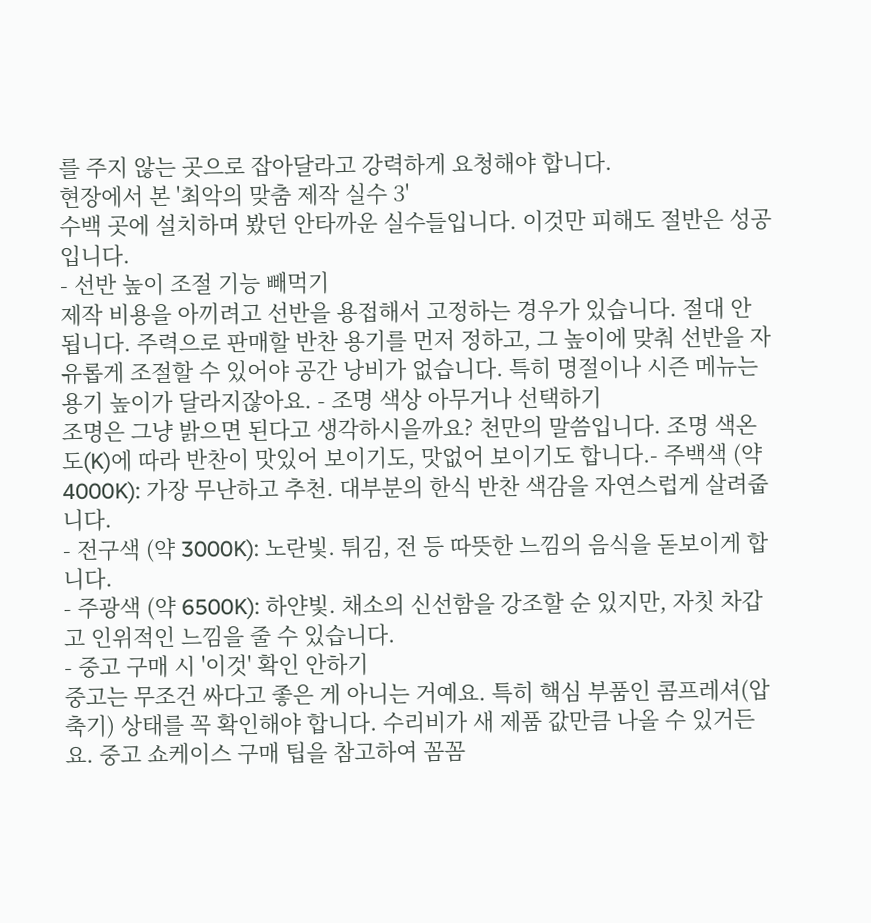를 주지 않는 곳으로 잡아달라고 강력하게 요청해야 합니다.
현장에서 본 '최악의 맞춤 제작 실수 3'
수백 곳에 설치하며 봤던 안타까운 실수들입니다. 이것만 피해도 절반은 성공입니다.
- 선반 높이 조절 기능 빼먹기
제작 비용을 아끼려고 선반을 용접해서 고정하는 경우가 있습니다. 절대 안 됩니다. 주력으로 판매할 반찬 용기를 먼저 정하고, 그 높이에 맞춰 선반을 자유롭게 조절할 수 있어야 공간 낭비가 없습니다. 특히 명절이나 시즌 메뉴는 용기 높이가 달라지잖아요. - 조명 색상 아무거나 선택하기
조명은 그냥 밝으면 된다고 생각하시을까요? 천만의 말씀입니다. 조명 색온도(K)에 따라 반찬이 맛있어 보이기도, 맛없어 보이기도 합니다.- 주백색 (약 4000K): 가장 무난하고 추천. 대부분의 한식 반찬 색감을 자연스럽게 살려줍니다.
- 전구색 (약 3000K): 노란빛. 튀김, 전 등 따뜻한 느낌의 음식을 돋보이게 합니다.
- 주광색 (약 6500K): 하얀빛. 채소의 신선함을 강조할 순 있지만, 자칫 차갑고 인위적인 느낌을 줄 수 있습니다.
- 중고 구매 시 '이것' 확인 안하기
중고는 무조건 싸다고 좋은 게 아니는 거예요. 특히 핵심 부품인 콤프레셔(압축기) 상태를 꼭 확인해야 합니다. 수리비가 새 제품 값만큼 나올 수 있거든요. 중고 쇼케이스 구매 팁을 참고하여 꼼꼼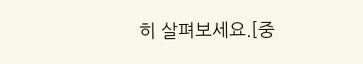히 살펴보세요.[중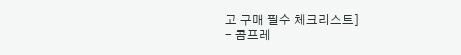고 구매 필수 체크리스트]
- 콤프레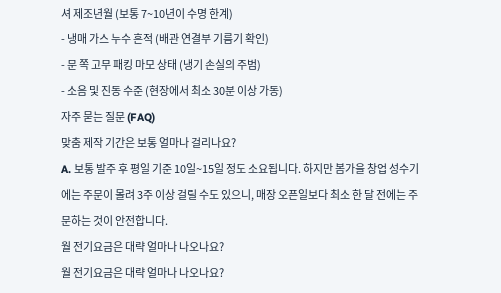셔 제조년월 (보통 7~10년이 수명 한계)
- 냉매 가스 누수 흔적 (배관 연결부 기름기 확인)
- 문 쪽 고무 패킹 마모 상태 (냉기 손실의 주범)
- 소음 및 진동 수준 (현장에서 최소 30분 이상 가동)
자주 묻는 질문 (FAQ)
맞춤 제작 기간은 보통 얼마나 걸리나요?
A. 보통 발주 후 평일 기준 10일~15일 정도 소요됩니다. 하지만 봄가을 창업 성수기에는 주문이 몰려 3주 이상 걸릴 수도 있으니, 매장 오픈일보다 최소 한 달 전에는 주문하는 것이 안전합니다.
월 전기요금은 대략 얼마나 나오나요?
월 전기요금은 대략 얼마나 나오나요?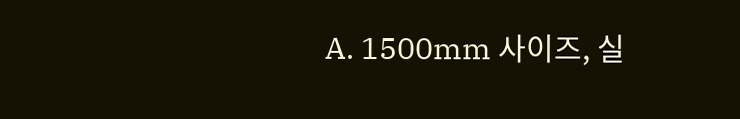A. 1500mm 사이즈, 실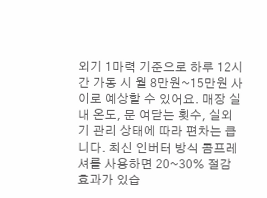외기 1마력 기준으로 하루 12시간 가동 시 월 8만원~15만원 사이로 예상할 수 있어요. 매장 실내 온도, 문 여닫는 횟수, 실외기 관리 상태에 따라 편차는 큽니다. 최신 인버터 방식 콤프레셔를 사용하면 20~30% 절감 효과가 있습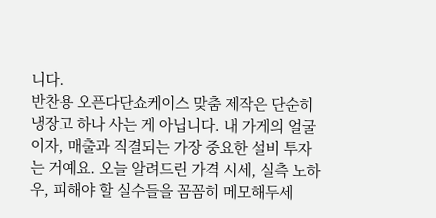니다.
반찬용 오픈다단쇼케이스 맞춤 제작은 단순히 냉장고 하나 사는 게 아닙니다. 내 가게의 얼굴이자, 매출과 직결되는 가장 중요한 설비 투자는 거예요. 오늘 알려드린 가격 시세, 실측 노하우, 피해야 할 실수들을 꼼꼼히 메모해두세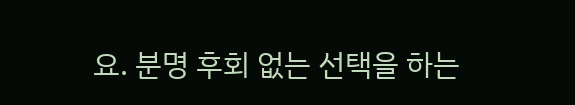요. 분명 후회 없는 선택을 하는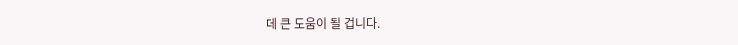데 큰 도움이 될 겁니다.